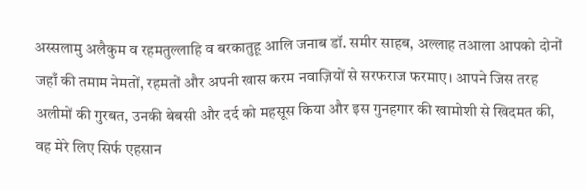अस्सलामु अलैकुम व रहमतुल्लाहि व बरकातुहू आलि जनाब डॉ. समीर साहब, अल्लाह तआला आपको दोनों जहाँ की तमाम नेमतों, रहमतों और अपनी खास करम नवाज़ियों से सरफराज फरमाए। आपने जिस तरह अलीमों की गुरबत, उनकी बेबसी और दर्द को महसूस किया और इस गुनहगार की खामोशी से खिदमत की, वह मेरे लिए सिर्फ एहसान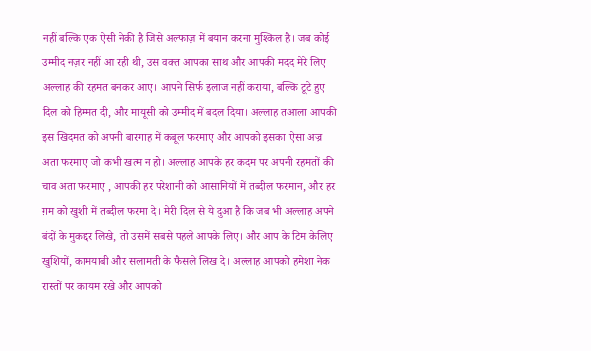नहीं बल्कि एक ऐसी नेकी है जिसे अल्फाज़ में बयान करना मुश्किल है। जब कोई उम्मीद नज़र नहीं आ रही थी, उस वक्त आपका साथ और आपकी मदद मेरे लिए अल्लाह की रहमत बनकर आए। आपने सिर्फ इलाज नहीं कराया, बल्कि टूटे हुए दिल को हिम्मत दी, और मायूसी को उम्मीद में बदल दिया। अल्लाह तआला आपकी इस खिदमत को अपनी बारगाह में कबूल फरमाए और आपको इसका ऐसा अज्र अता फरमाए जो कभी खत्म न हो। अल्लाह आपके हर कदम पर अपनी रहमतों की चाव अता फरमाए , आपकी हर परेशानी को आसानियों में तब्दील फरमान, और हर ग़म को खुशी में तब्दील फरमा दे। मेरी दिल से ये दुआ है कि जब भी अल्लाह अपने बंदों के मुकद्दर लिखे, तो उसमें सबसे पहले आपके लिए। और आप के टिम केलिए खुशियों, कामयाबी और सलामती के फैसले लिख दे। अल्लाह आपको हमेशा नेक रास्तों पर कायम रखे और आपको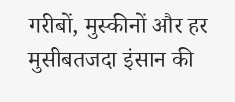गरीबों, मुस्कीनों और हर मुसीबतजदा इंसान की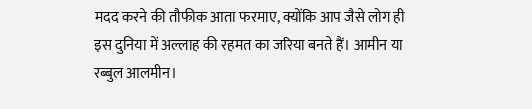मदद करने की तौफीक आता फरमाए, क्योंकि आप जैसे लोग ही इस दुनिया में अल्लाह की रहमत का जरिया बनते हैं। आमीन या रब्बुल आलमीन।